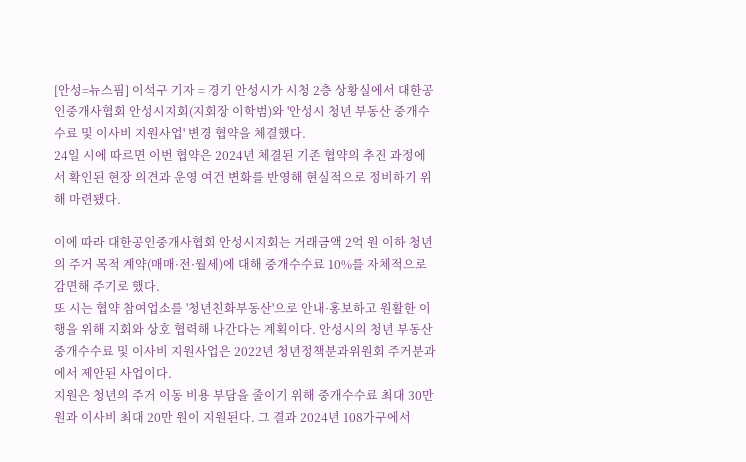[안성=뉴스핌] 이석구 기자 = 경기 안성시가 시청 2층 상황실에서 대한공인중개사협회 안성시지회(지회장 이학범)와 '안성시 청년 부동산 중개수수료 및 이사비 지원사업' 변경 협약을 체결했다.
24일 시에 따르면 이번 협약은 2024년 체결된 기존 협약의 추진 과정에서 확인된 현장 의견과 운영 여건 변화를 반영해 현실적으로 정비하기 위해 마련됐다.

이에 따라 대한공인중개사협회 안성시지회는 거래금액 2억 원 이하 청년의 주거 목적 계약(매매·전·월세)에 대해 중개수수료 10%를 자체적으로 감면해 주기로 했다.
또 시는 협약 참여업소를 '청년친화부동산'으로 안내·홍보하고 원활한 이행을 위해 지회와 상호 협력해 나간다는 계획이다. 안성시의 청년 부동산 중개수수료 및 이사비 지원사업은 2022년 청년정책분과위원회 주거분과에서 제안된 사업이다.
지원은 청년의 주거 이동 비용 부담을 줄이기 위해 중개수수료 최대 30만 원과 이사비 최대 20만 원이 지원된다. 그 결과 2024년 108가구에서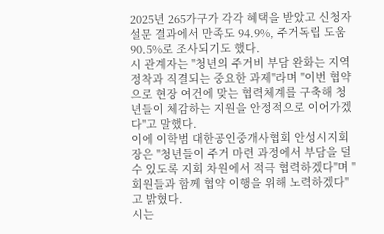2025년 265가구가 각각 혜택을 받았고 신청자 설문 결과에서 만족도 94.9%, 주거독립 도움 90.5%로 조사되기도 했다.
시 관계자는 "청년의 주거비 부담 완화는 지역 정착과 직결되는 중요한 과제"라며 "이번 협약으로 현장 여건에 맞는 협력체계를 구축해 청년들이 체감하는 지원을 안정적으로 이어가겠다"고 말했다.
이에 이학범 대한공인중개사협회 안성시지회장은 "청년들이 주거 마련 과정에서 부담을 덜 수 있도록 지회 차원에서 적극 협력하겠다"며 "회원들과 함께 협약 이행을 위해 노력하겠다"고 밝혔다.
시는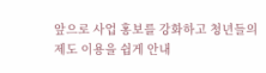앞으로 사업 홍보를 강화하고 청년들의 제도 이용을 쉽게 안내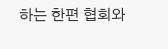하는 한편 협회와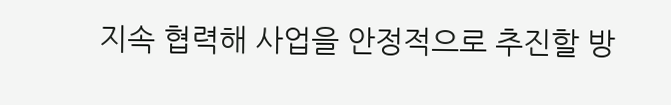지속 협력해 사업을 안정적으로 추진할 방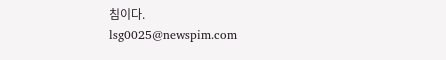침이다.
lsg0025@newspim.com